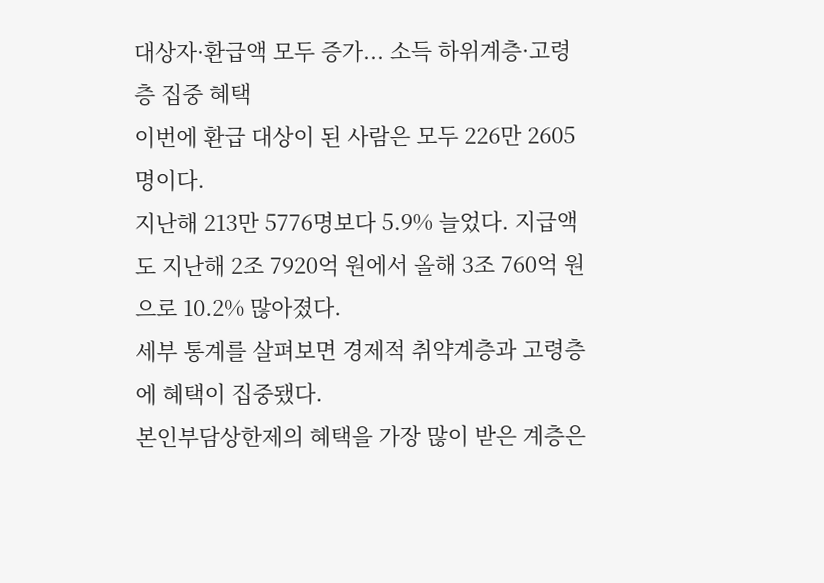대상자·환급액 모두 증가... 소득 하위계층·고령층 집중 혜택
이번에 환급 대상이 된 사람은 모두 226만 2605명이다.
지난해 213만 5776명보다 5.9% 늘었다. 지급액도 지난해 2조 7920억 원에서 올해 3조 760억 원으로 10.2% 많아졌다.
세부 통계를 살펴보면 경제적 취약계층과 고령층에 혜택이 집중됐다.
본인부담상한제의 혜택을 가장 많이 받은 계층은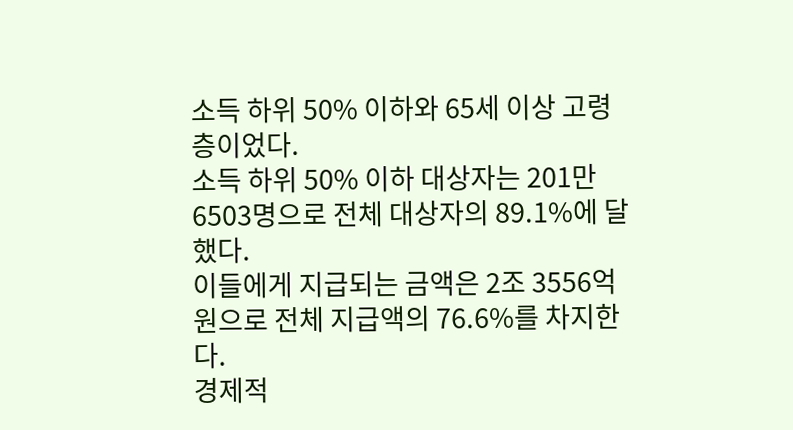소득 하위 50% 이하와 65세 이상 고령층이었다.
소득 하위 50% 이하 대상자는 201만 6503명으로 전체 대상자의 89.1%에 달했다.
이들에게 지급되는 금액은 2조 3556억 원으로 전체 지급액의 76.6%를 차지한다.
경제적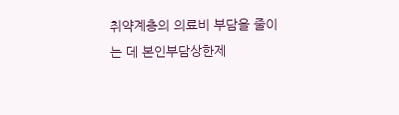취약계층의 의료비 부담을 줄이는 데 본인부담상한제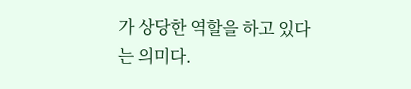가 상당한 역할을 하고 있다는 의미다.